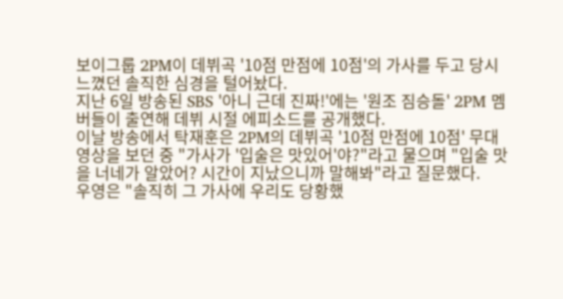보이그룹 2PM이 데뷔곡 '10점 만점에 10점'의 가사를 두고 당시 느꼈던 솔직한 심경을 털어놨다.
지난 6일 방송된 SBS '아니 근데 진짜!'에는 '원조 짐승돌' 2PM 멤버들이 출연해 데뷔 시절 에피소드를 공개했다.
이날 방송에서 탁재훈은 2PM의 데뷔곡 '10점 만점에 10점' 무대 영상을 보던 중 "가사가 '입술은 맛있어'야?"라고 물으며 "입술 맛을 너네가 알았어? 시간이 지났으니까 말해봐"라고 질문했다.
우영은 "솔직히 그 가사에 우리도 당황했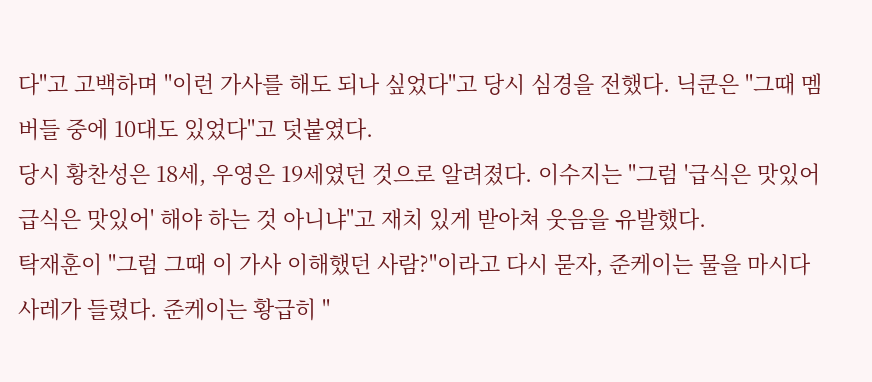다"고 고백하며 "이런 가사를 해도 되나 싶었다"고 당시 심경을 전했다. 닉쿤은 "그때 멤버들 중에 10대도 있었다"고 덧붙였다.
당시 황찬성은 18세, 우영은 19세였던 것으로 알려졌다. 이수지는 "그럼 '급식은 맛있어 급식은 맛있어' 해야 하는 것 아니냐"고 재치 있게 받아쳐 웃음을 유발했다.
탁재훈이 "그럼 그때 이 가사 이해했던 사람?"이라고 다시 묻자, 준케이는 물을 마시다 사레가 들렸다. 준케이는 황급히 "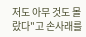저도 아무 것도 몰랐다"고 손사래를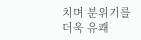치며 분위기를 더욱 유쾌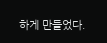하게 만들었다.